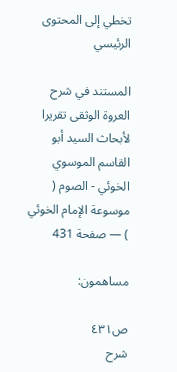تخطي إلى المحتوى الرئيسي

المستند في شرح العروة الوثقى تقريرا لأبحاث السيد أبو القاسم الموسوي الخوئي - الصوم ( موسوعة الإمام الخوئي ) — صفحة 431

مساهمون:

ص٤٣١
شرح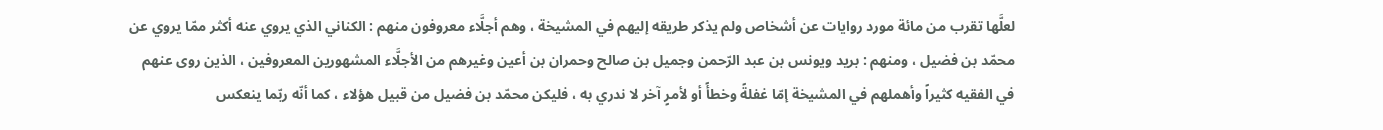لعلَّها تقرب من مائة مورد روايات عن أشخاص ولم يذكر طريقه إليهم في المشيخة ، وهم أجلَّاء معروفون منهم : الكناني الذي يروي عنه أكثر ممّا يروي عن محمّد بن فضيل ، ومنهم : بريد ويونس بن عبد الرّحمن وجميل بن صالح وحمران بن أعين وغيرهم من الأجلَّاء المشهورين المعروفين ، الذين روى عنهم في الفقيه كثيراً وأهملهم في المشيخة إمّا غفلةً وخطأً أو لأمرٍ آخر لا ندري به ، فليكن محمّد بن فضيل من قبيل هؤلاء ، كما أنّه ربّما ينعكس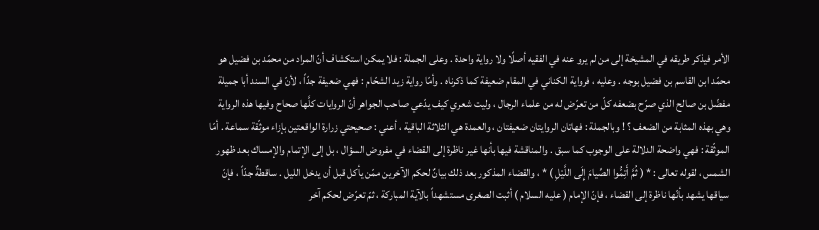الأمر فيذكر طريقه في المشيخة إلى من لم يرو عنه في الفقيه أصلًا ولا رواية واحدة . وعلى الجملة : فلا يمكن استكشاف أنّ المراد من محمّد بن فضيل هو محمّد ابن القاسم بن فضيل بوجه . وعليه ، فرواية الكناني في المقام ضعيفة كما ذكرناه . وأمّا رواية زيد الشحّام : فهي ضعيفة جدّاً ، لأنّ في السند أبا جميلة مفضّل بن صالح الذي صرّح بضعفه كلّ من تعرّض له من علماء الرجال ، وليت شعري كيف يدّعي صاحب الجواهر أنّ الروايات كلَّها صحاح وفيها هذه الرواية وهي بهذه المثابة من الضعف ؟ ! وبالجملة : فهاتان الروايتان ضعيفتان ، والعمدة هي الثلاثة الباقية ، أعني : صحيحتي زرارة الواقعتين بإزاء موثّقة سماعة . أمّا الموثّقة : فهي واضحة الدلالة على الوجوب كما سبق . والمناقشة فيها بأنها غير ناظرة إلى القضاء في مفروض السؤال ، بل إلى الإتمام والإمساك بعد ظهور الشمس ، لقوله تعالى : * ( ثُمَّ أَتِمُّوا الصِّيامَ إِلَى اللَّيْلِ ) * ، والقضاء المذكور بعد ذلك بيانٌ لحكم الآخرين ممّن يأكل قبل أن يدخل الليل . ساقطةٌ جدّاً ، فإنّ سياقها يشهد بأنّها ناظرة إلى القضاء ، فإنّ الإمام ( عليه السلام ) أثبت الصغرى مستشهداً بالآية المباركة ، ثمّ تعرّض لحكم آخر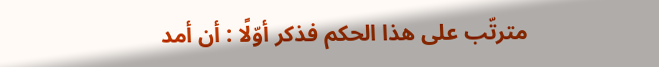مترتّب على هذا الحكم فذكر أوّلًا : أن أمد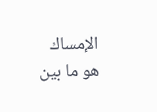الإمساك هو ما بين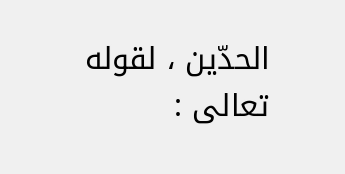الحدّين ، لقوله تعالى :